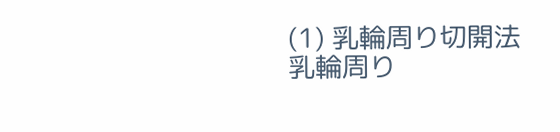(1) 乳輪周り切開法
乳輪周り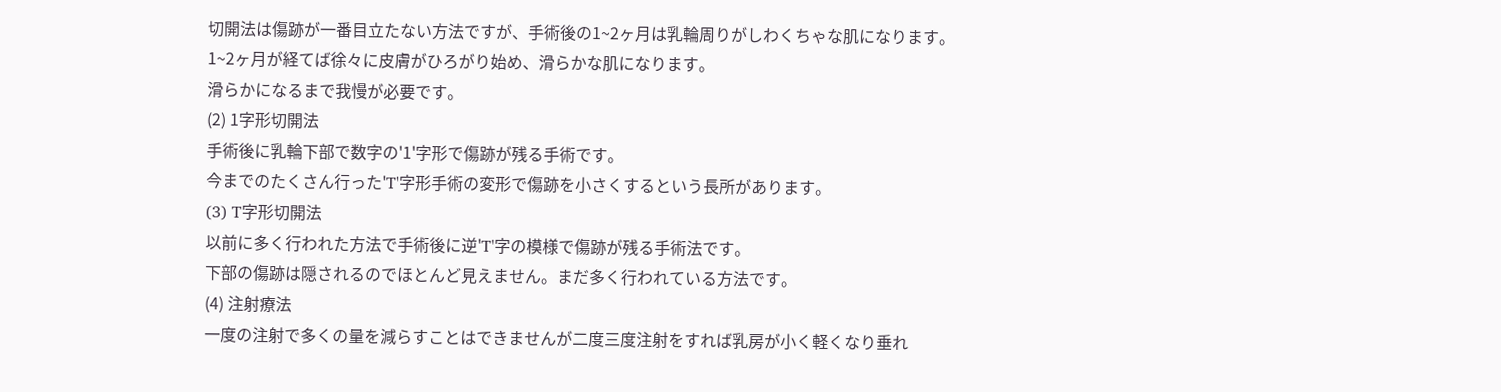切開法は傷跡が一番目立たない方法ですが、手術後の1~2ヶ月は乳輪周りがしわくちゃな肌になります。
1~2ヶ月が経てば徐々に皮膚がひろがり始め、滑らかな肌になります。
滑らかになるまで我慢が必要です。
(2) 1字形切開法
手術後に乳輪下部で数字の'1'字形で傷跡が残る手術です。
今までのたくさん行った'T'字形手術の変形で傷跡を小さくするという長所があります。
(3) T字形切開法
以前に多く行われた方法で手術後に逆'T'字の模様で傷跡が残る手術法です。
下部の傷跡は隠されるのでほとんど見えません。まだ多く行われている方法です。
(4) 注射療法
一度の注射で多くの量を減らすことはできませんが二度三度注射をすれば乳房が小く軽くなり垂れ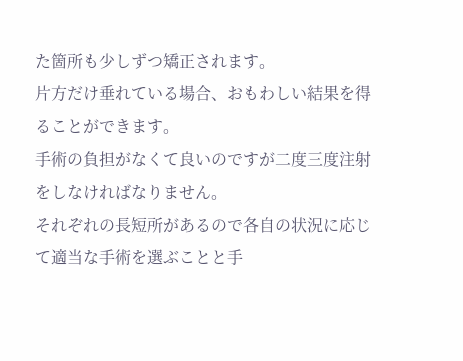た箇所も少しずつ矯正されます。
片方だけ垂れている場合、おもわしい結果を得ることができます。
手術の負担がなくて良いのですが二度三度注射をしなければなりません。
それぞれの長短所があるので各自の状況に応じて適当な手術を選ぶことと手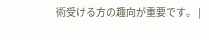術受ける方の趣向が重要です。 |